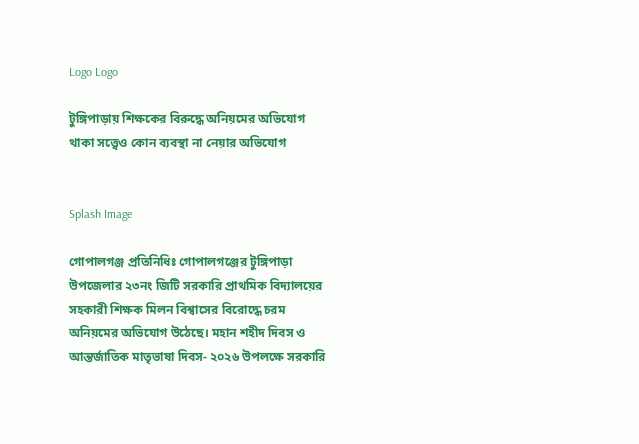Logo Logo

টুঙ্গিপাড়ায় শিক্ষকের বিরুদ্ধে অনিয়মের অভিযোগ থাকা সত্ত্বেও কোন ব্যবস্থা না নেয়ার অভিযোগ


Splash Image

গোপালগঞ্জ প্রতিনিধিঃ গোপালগঞ্জের টুঙ্গিপাড়া উপজেলার ২৩নং জিটি সরকারি প্রাথমিক বিদ্যালয়ের সহকারী শিক্ষক মিলন বিশ্বাসের বিরোদ্ধে চরম অনিয়মের অভিযোগ উঠেছে। মহান শহীদ দিবস ও আন্তর্জাতিক মাতৃভাষা দিবস- ২০২৬ উপলক্ষে সরকারি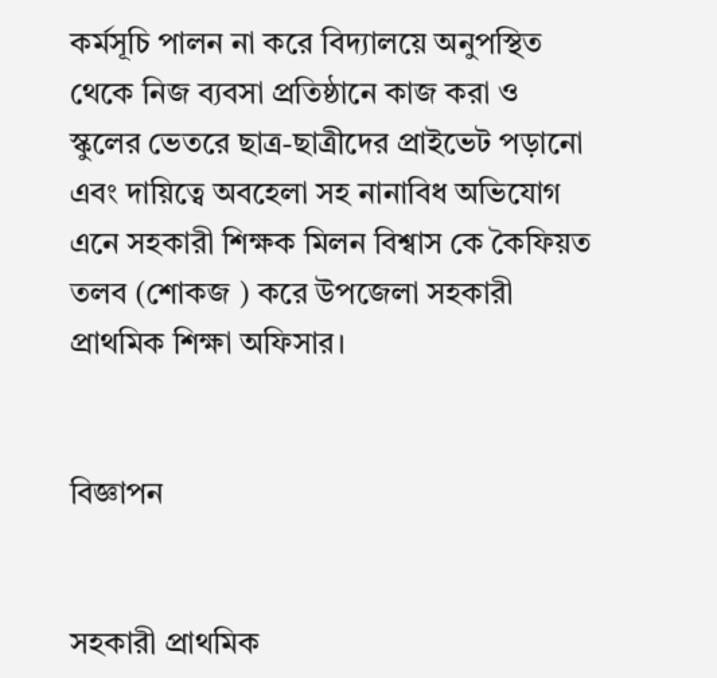কর্মসূচি পালন না করে বিদ্যালয়ে অনুপস্থিত থেকে নিজ ব্যবসা প্রতিষ্ঠানে কাজ করা ও স্কুলের ভেতরে ছাত্র-ছাত্রীদের প্রাইভেট পড়ানো এবং দায়িত্বে অবহেলা সহ নানাবিধ অভিযোগ এনে সহকারী শিক্ষক মিলন বিশ্বাস কে কৈফিয়ত তলব (শোকজ ) করে উপজেলা সহকারী প্রাথমিক শিক্ষা অফিসার।


বিজ্ঞাপন


সহকারী প্রাথমিক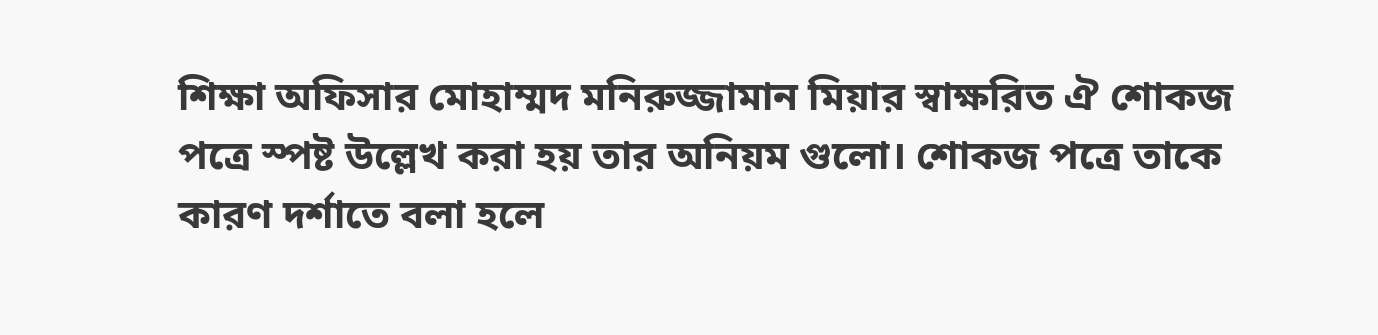শিক্ষা অফিসার মোহাম্মদ মনিরুজ্জামান মিয়ার স্বাক্ষরিত ঐ শোকজ পত্রে স্পষ্ট উল্লেখ করা হয় তার অনিয়ম গুলো। শোকজ পত্রে তাকে কারণ দর্শাতে বলা হলে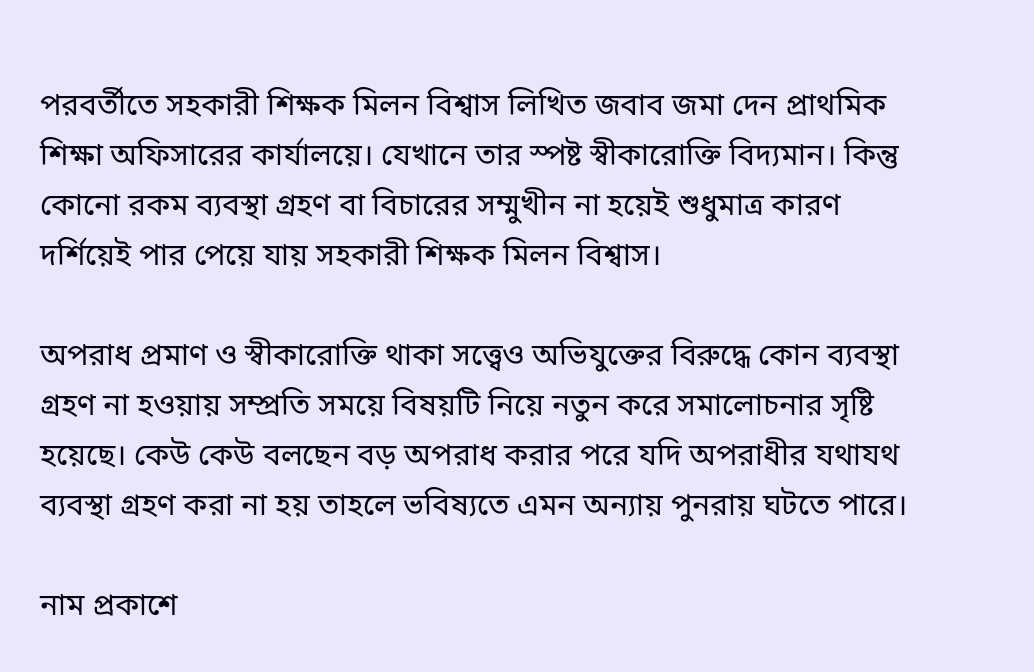পরবর্তীতে সহকারী শিক্ষক মিলন বিশ্বাস লিখিত জবাব জমা দেন প্রাথমিক শিক্ষা অফিসারের কার্যালয়ে। যেখানে তার স্পষ্ট স্বীকারোক্তি বিদ্যমান। কিন্তু কোনো রকম ব্যবস্থা গ্রহণ বা বিচারের সম্মুখীন না হয়েই শুধুমাত্র কারণ দর্শিয়েই পার পেয়ে যায় সহকারী শিক্ষক মিলন বিশ্বাস।

অপরাধ প্রমাণ ও স্বীকারোক্তি থাকা সত্ত্বেও অভিযুক্তের বিরুদ্ধে কোন ব্যবস্থা গ্রহণ না হ‌ওয়ায় সম্প্রতি সময়ে বিষয়টি নিয়ে নতুন করে সমালোচনার সৃষ্টি হয়েছে। কেউ কেউ বলছেন বড় অপরাধ করার পরে যদি অপরাধীর যথাযথ ব্যবস্থা গ্রহণ করা না হয় তাহলে ভবিষ্যতে এমন অন্যায় পুনরায় ঘটতে পারে।

নাম প্রকাশে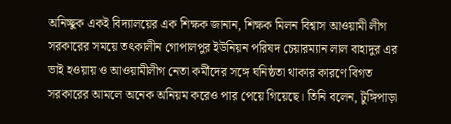অনিচ্ছুক এক‌ই বিদ্যালয়ের এক শিক্ষক জানান, শিক্ষক মিলন বিশ্বাস আওয়ামী লীগ সরকারের সময়ে তৎকালীন গোপালপুর ইউনিয়ন পরিষদ চেয়ারম্যান লাল বাহাদুর এর ভাই হ‌ওয়ায় ও আওয়ামীলীগ নেতা কর্মীদের সঙ্গে ঘনিষ্ঠতা থাকার কারণে বিগত সরকারের আমলে অনেক অনিয়ম করেও পার পেয়ে গিয়েছে। তিনি বলেন, টুঙ্গিপাড়া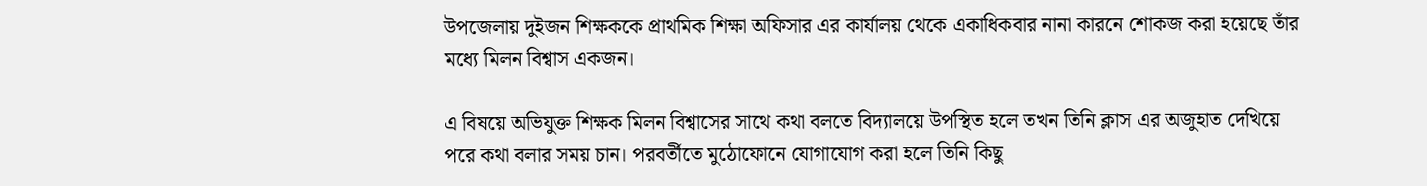উপজেলায় দুইজন শিক্ষককে প্রাথমিক শিক্ষা অফিসার এর কার্যালয় থেকে একাধিকবার নানা কারনে শোকজ করা হয়েছে তাঁর মধ্যে মিলন বিশ্বাস একজন।

এ বিষয়ে অভিযুক্ত শিক্ষক মিলন বিশ্বাসের সাথে কথা বলতে বিদ্যালয়ে উপস্থিত হলে তখন তিনি ক্লাস এর অজুহাত দেখিয়ে পরে কথা বলার সময় চান। পরবর্তীতে মুঠোফোনে যোগাযোগ করা হলে তিনি কিছু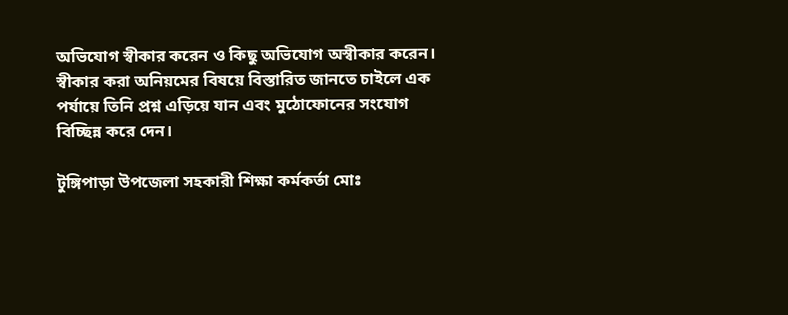অভিযোগ স্বীকার করেন ও কিছু অভিযোগ অস্বীকার করেন। স্বীকার করা অনিয়মের বিষয়ে বিস্তারিত জানতে চাইলে এক পর্যায়ে তিনি প্রশ্ন এড়িয়ে যান এবং মুঠোফোনের সংযোগ বিচ্ছিন্ন করে দেন।

টুঙ্গিপাড়া উপজেলা সহকারী শিক্ষা কর্মকর্তা মোঃ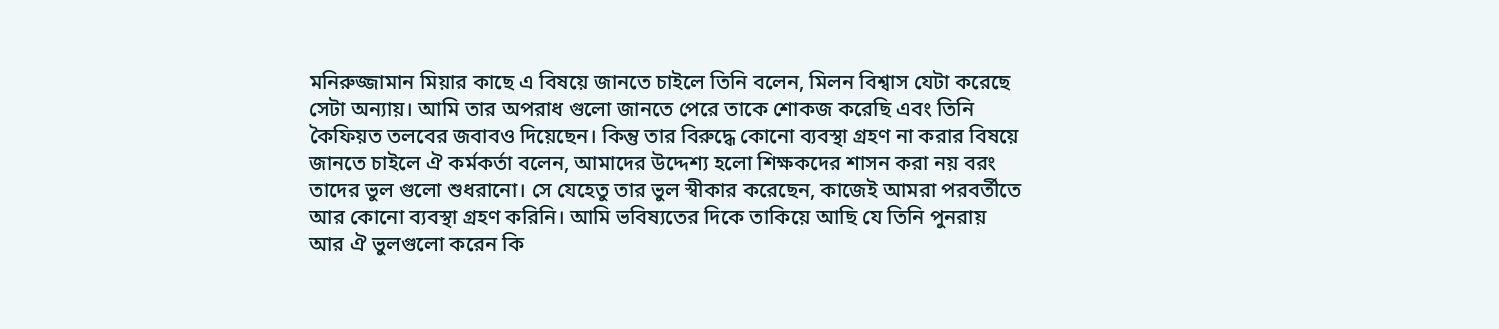মনিরুজ্জামান মিয়ার কাছে এ বিষয়ে জানতে চাইলে তিনি বলেন, মিলন বিশ্বাস যেটা করেছে সেটা অন্যায়। আমি তার অপরাধ গুলো জানতে পেরে তাকে শোকজ করেছি এবং তিনি কৈফিয়ত তলবের জবাবও দিয়েছেন। কিন্তু তার বিরুদ্ধে কোনো ব্যবস্থা গ্রহণ না করার বিষয়ে জানতে চাইলে ঐ কর্মকর্তা বলেন, আমাদের উদ্দেশ্য হলো শিক্ষকদের শাসন করা নয় বরং তাদের ভুল গুলো শুধরানো। সে যেহেতু তার ভুল স্বীকার করেছেন, কাজেই আমরা পরবর্তীতে আর কোনো ব্যবস্থা গ্রহণ করিনি। আমি ভবিষ্যতের দিকে তাকিয়ে আছি যে তিনি পুনরায় আর ঐ ভুলগুলো করেন কি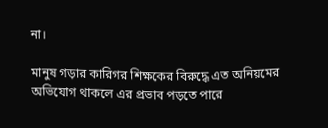না।

মানুষ গড়ার কারিগর শিক্ষকের বিরুদ্ধে এত অনিয়মের অভিযোগ থাকলে এর প্রভাব পড়তে পারে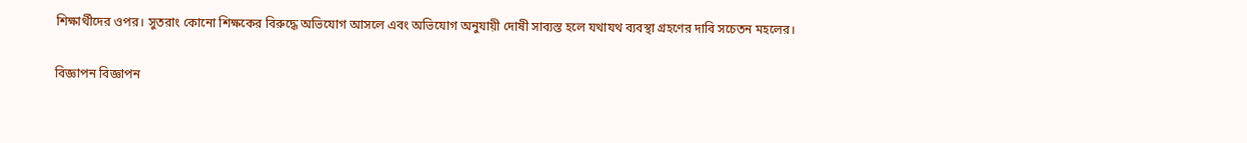শিক্ষার্থীদের ওপর। সুতরাং কোনো শিক্ষকের বিরুদ্ধে অভিযোগ আসলে এবং অভিযোগ অনুযায়ী দোষী সাব্যস্ত হলে যথাযথ ব্যবস্থা গ্রহণের দাবি সচেতন মহলের।

বিজ্ঞাপন বিজ্ঞাপন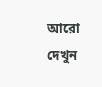আরো দেখুন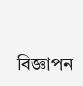বিজ্ঞাপন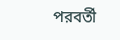পরবর্তী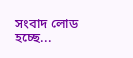সংবাদ লোড হচ্ছে...